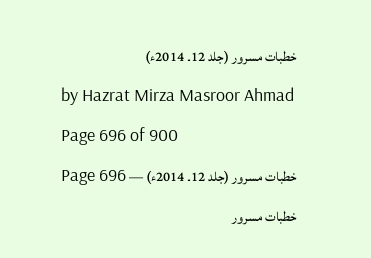خطبات مسرور (جلد 12۔ 2014ء)

by Hazrat Mirza Masroor Ahmad

Page 696 of 900

خطبات مسرور (جلد 12۔ 2014ء) — Page 696

خطبات مسرور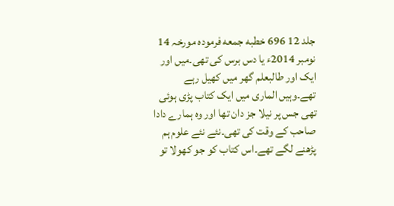جلد 12 696 خطبه جمعه فرمودہ مورخہ 14 نومبر 2014ء یا دس برس کی تھی۔میں اور ایک اور طالبعلم گھر میں کھیل رہے تھے۔وہیں الماری میں ایک کتاب پڑی ہوئی تھی جس پر نیلا جز دان تھا اور وہ ہمارے دادا صاحب کے وقت کی تھی۔نئے نئے علوم ہم پڑھنے لگے تھے۔اس کتاب کو جو کھولا تو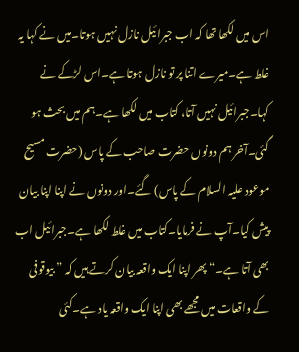اس میں لکھا تھا کہ اب جبرائیل نازل نہیں ہوتا۔میں نے کہا یہ غلط ہے۔میرے اتنا پر تو نازل ہوتا ہے۔اس لڑکے نے کہا۔جبرائیل نہیں آتا، کتاب میں لکھا ہے۔ہم میں بحث ہو گئی۔آخر ہم دونوں حضرت صاحب کے پاس (حضرت مسیح موعود علیہ السلام کے پاس) گئے۔اور دونوں نے اپنا اپنا بیان پیش کیا۔آپ نے فرمایا۔کتاب میں غلط لکھا ہے۔جبرائیل اب بھی آتا ہے۔“ پھر اپنا ایک واقعہ بیان کرتے ہیں کہ ” بیوقوفی کے واقعات میں مجھے بھی اپنا ایک واقعہ یاد ہے۔کئی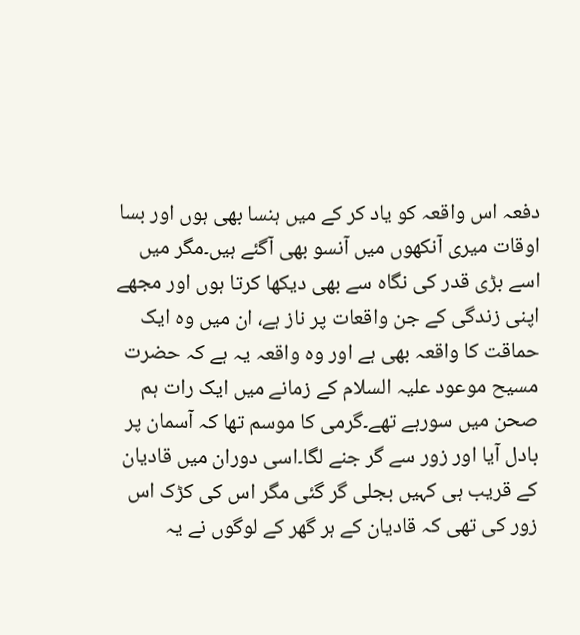دفعہ اس واقعہ کو یاد کر کے میں ہنسا بھی ہوں اور بسا اوقات میری آنکھوں میں آنسو بھی آگئے ہیں۔مگر میں اسے بڑی قدر کی نگاہ سے بھی دیکھا کرتا ہوں اور مجھے اپنی زندگی کے جن واقعات پر ناز ہے، ان میں وہ ایک حماقت کا واقعہ بھی ہے اور وہ واقعہ یہ ہے کہ حضرت مسیح موعود علیہ السلام کے زمانے میں ایک رات ہم صحن میں سورہے تھے۔گرمی کا موسم تھا کہ آسمان پر بادل آیا اور زور سے گر جنے لگا۔اسی دوران میں قادیان کے قریب ہی کہیں بجلی گر گئی مگر اس کی کڑک اس زور کی تھی کہ قادیان کے ہر گھر کے لوگوں نے یہ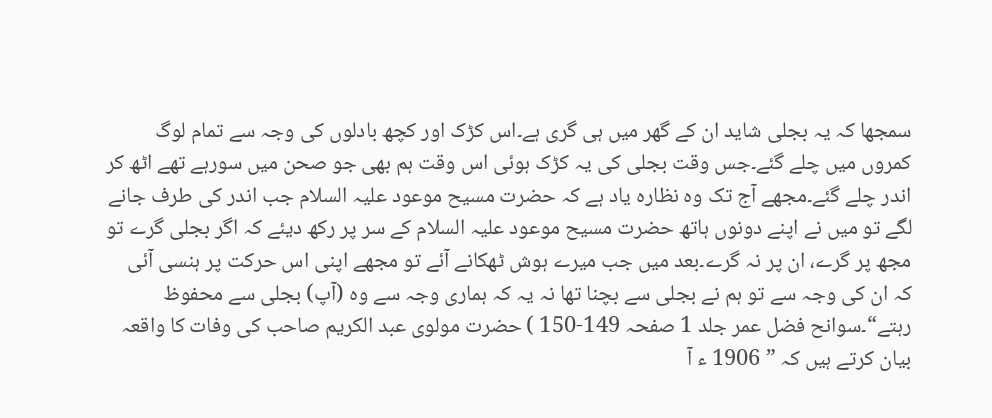سمجھا کہ یہ بجلی شاید ان کے گھر میں ہی گری ہے۔اس کڑک اور کچھ بادلوں کی وجہ سے تمام لوگ کمروں میں چلے گئے۔جس وقت بجلی کی یہ کڑک ہوئی اس وقت ہم بھی جو صحن میں سورہے تھے اٹھ کر اندر چلے گئے۔مجھے آج تک وہ نظارہ یاد ہے کہ حضرت مسیح موعود علیہ السلام جب اندر کی طرف جانے لگے تو میں نے اپنے دونوں ہاتھ حضرت مسیح موعود علیہ السلام کے سر پر رکھ دیئے کہ اگر بجلی گرے تو مجھ پر گرے، ان پر نہ گرے۔بعد میں جب میرے ہوش ٹھکانے آئے تو مجھے اپنی اس حرکت پر ہنسی آئی کہ ان کی وجہ سے تو ہم نے بجلی سے بچنا تھا نہ یہ کہ ہماری وجہ سے وہ (آپ) بجلی سے محفوظ رہتے“۔سوانح فضل عمر جلد 1 صفحہ 149-150 ) حضرت مولوی عبد الکریم صاحب کی وفات کا واقعہ بیان کرتے ہیں کہ ” 1906 ء آ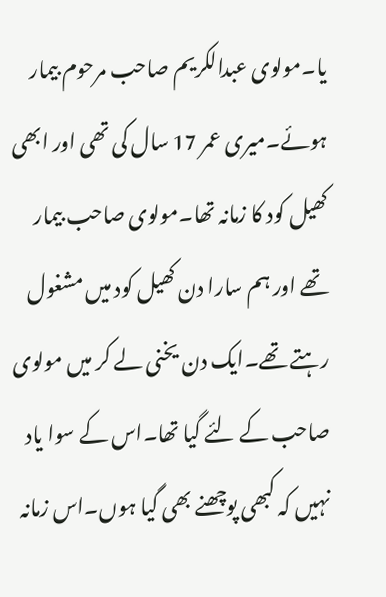یا۔مولوی عبدالکریم صاحب مرحوم بیمار ہوئے۔میری عمر 17 سال کی تھی اور ابھی کھیل کود کا زمانہ تھا۔مولوی صاحب بیمار تھے اور ہم سارا دن کھیل کود میں مشغول رہتے تھے۔ایک دن یخنی لے کر میں مولوی صاحب کے لئے گیا تھا۔اس کے سوا یاد نہیں کہ کبھی پوچھنے بھی گیا ہوں۔اس زمانہ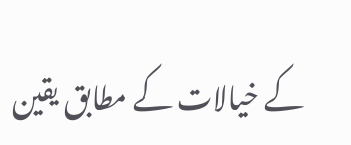کے خیالات کے مطابق یقین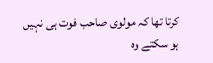کرتا تھا کہ مولوی صاحب فوت ہی نہیں ہو سکتے وہ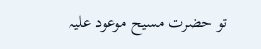تو حضرت مسیح موعود علیہ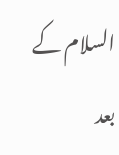السلام کے بعد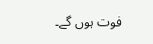فوت ہوں گے۔